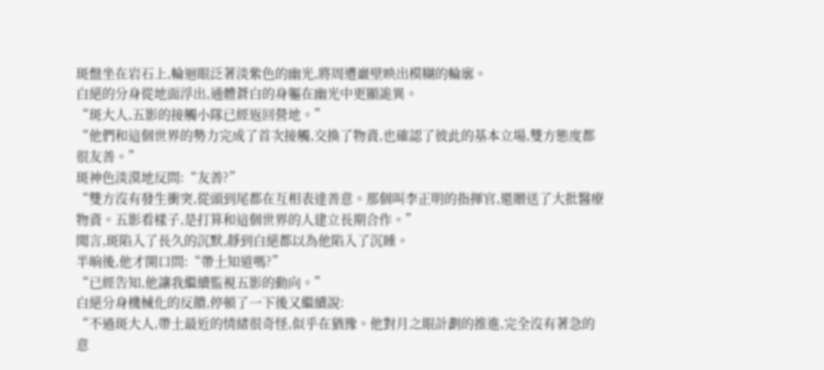斑盤坐在岩石上,輪迴眼泛著淡紫色的幽光,將周遭巖壁映出模糊的輪廓。
白絕的分身從地面浮出,通體蒼白的身軀在幽光中更顯詭異。
“斑大人,五影的接觸小隊已經返回營地。”
“他們和這個世界的勢力完成了首次接觸,交換了物資,也確認了彼此的基本立場,雙方態度都很友善。”
斑神色淡漠地反問:“友善?”
“雙方沒有發生衝突,從頭到尾都在互相表達善意。那個叫李正明的指揮官,還贈送了大批醫療物資。五影看樣子,是打算和這個世界的人建立長期合作。”
聞言,斑陷入了長久的沉默,靜到白絕都以為他陷入了沉睡。
半晌後,他才開口問:“帶土知道嗎?”
“已經告知,他讓我繼續監視五影的動向。”
白絕分身機械化的反饋,停頓了一下後又繼續說:
“不過斑大人,帶土最近的情緒很奇怪,似乎在猶豫。他對月之眼計劃的推進,完全沒有著急的意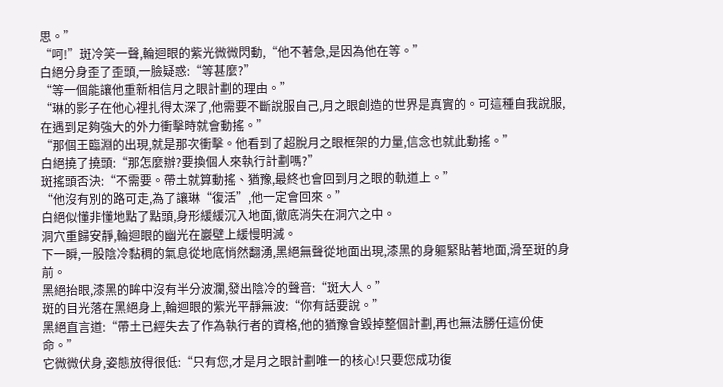思。”
“呵!”斑冷笑一聲,輪迴眼的紫光微微閃動,“他不著急,是因為他在等。”
白絕分身歪了歪頭,一臉疑惑:“等甚麼?”
“等一個能讓他重新相信月之眼計劃的理由。”
“琳的影子在他心裡扎得太深了,他需要不斷說服自己,月之眼創造的世界是真實的。可這種自我說服,在遇到足夠強大的外力衝擊時就會動搖。”
“那個王臨淵的出現,就是那次衝擊。他看到了超脫月之眼框架的力量,信念也就此動搖。”
白絕撓了撓頭:“那怎麼辦?要換個人來執行計劃嗎?”
斑搖頭否決:“不需要。帶土就算動搖、猶豫,最終也會回到月之眼的軌道上。”
“他沒有別的路可走,為了讓琳“復活”,他一定會回來。”
白絕似懂非懂地點了點頭,身形緩緩沉入地面,徹底消失在洞穴之中。
洞穴重歸安靜,輪迴眼的幽光在巖壁上緩慢明滅。
下一瞬,一股陰冷黏稠的氣息從地底悄然翻湧,黑絕無聲從地面出現,漆黑的身軀緊貼著地面,滑至斑的身前。
黑絕抬眼,漆黑的眸中沒有半分波瀾,發出陰冷的聲音:“斑大人。”
斑的目光落在黑絕身上,輪迴眼的紫光平靜無波:“你有話要說。”
黑絕直言道:“帶土已經失去了作為執行者的資格,他的猶豫會毀掉整個計劃,再也無法勝任這份使命。”
它微微伏身,姿態放得很低:“只有您,才是月之眼計劃唯一的核心!只要您成功復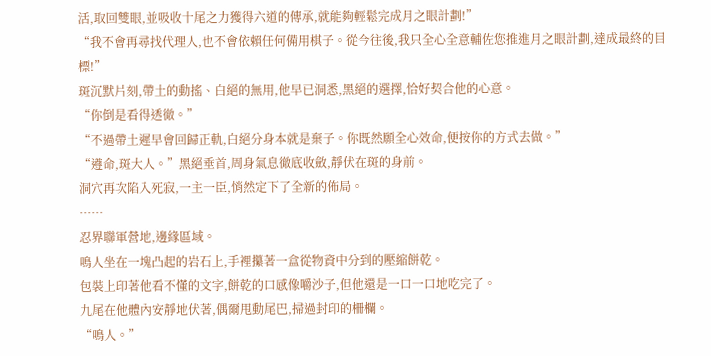活,取回雙眼,並吸收十尾之力獲得六道的傳承,就能夠輕鬆完成月之眼計劃!”
“我不會再尋找代理人,也不會依賴任何備用棋子。從今往後,我只全心全意輔佐您推進月之眼計劃,達成最終的目標!”
斑沉默片刻,帶土的動搖、白絕的無用,他早已洞悉,黑絕的選擇,恰好契合他的心意。
“你倒是看得透徹。”
“不過帶土遲早會回歸正軌,白絕分身本就是棄子。你既然願全心效命,便按你的方式去做。”
“遵命,斑大人。”黑絕垂首,周身氣息徹底收斂,靜伏在斑的身前。
洞穴再次陷入死寂,一主一臣,悄然定下了全新的佈局。
……
忍界聯軍營地,邊緣區域。
鳴人坐在一塊凸起的岩石上,手裡攥著一盒從物資中分到的壓縮餅乾。
包裝上印著他看不懂的文字,餅乾的口感像嚼沙子,但他還是一口一口地吃完了。
九尾在他體內安靜地伏著,偶爾甩動尾巴,掃過封印的柵欄。
“鳴人。”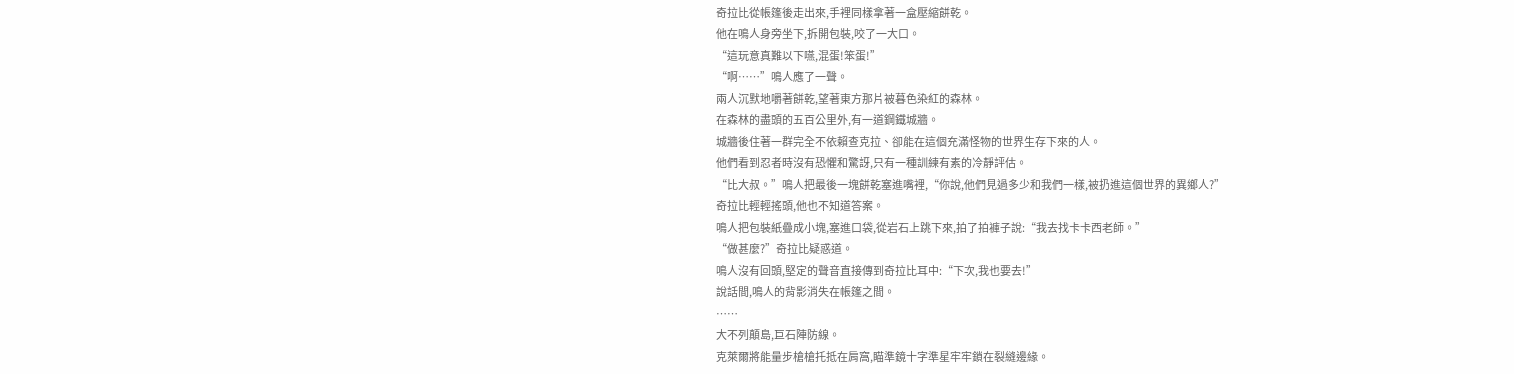奇拉比從帳篷後走出來,手裡同樣拿著一盒壓縮餅乾。
他在鳴人身旁坐下,拆開包裝,咬了一大口。
“這玩意真難以下嚥,混蛋!笨蛋!”
“啊……”鳴人應了一聲。
兩人沉默地嚼著餅乾,望著東方那片被暮色染紅的森林。
在森林的盡頭的五百公里外,有一道鋼鐵城牆。
城牆後住著一群完全不依賴查克拉、卻能在這個充滿怪物的世界生存下來的人。
他們看到忍者時沒有恐懼和驚訝,只有一種訓練有素的冷靜評估。
“比大叔。”鳴人把最後一塊餅乾塞進嘴裡,“你說,他們見過多少和我們一樣,被扔進這個世界的異鄉人?”
奇拉比輕輕搖頭,他也不知道答案。
鳴人把包裝紙疊成小塊,塞進口袋,從岩石上跳下來,拍了拍褲子說:“我去找卡卡西老師。”
“做甚麼?”奇拉比疑惑道。
鳴人沒有回頭,堅定的聲音直接傳到奇拉比耳中:“下次,我也要去!”
說話間,鳴人的背影消失在帳篷之間。
……
大不列顛島,巨石陣防線。
克萊爾將能量步槍槍托抵在肩窩,瞄準鏡十字準星牢牢鎖在裂縫邊緣。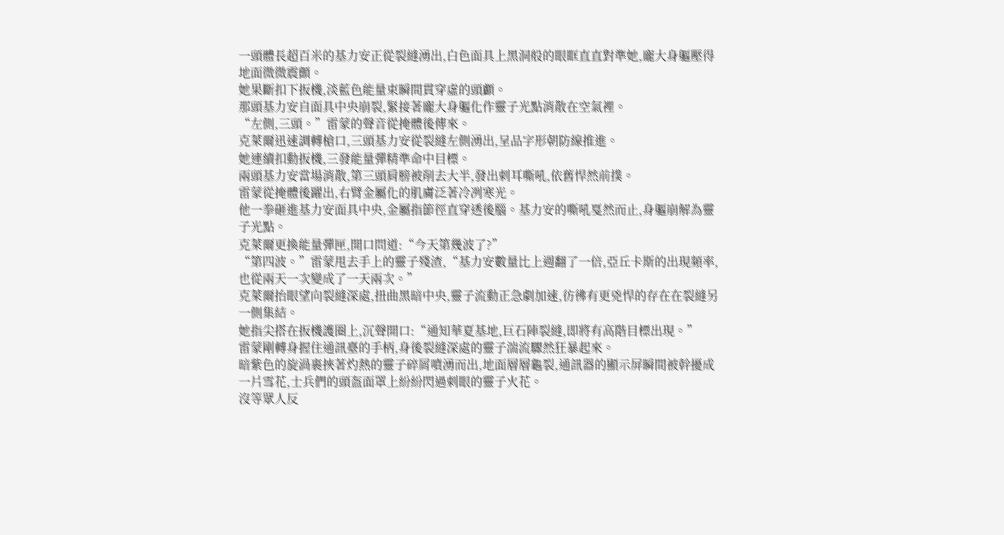一頭體長超百米的基力安正從裂縫湧出,白色面具上黑洞般的眼眶直直對準她,龐大身軀壓得地面微微震顫。
她果斷扣下扳機,淡藍色能量束瞬間貫穿虛的頭顱。
那頭基力安自面具中央崩裂,緊接著龐大身軀化作靈子光點消散在空氣裡。
“左側,三頭。”雷蒙的聲音從掩體後傳來。
克萊爾迅速調轉槍口,三頭基力安從裂縫左側湧出,呈品字形朝防線推進。
她連續扣動扳機,三發能量彈精準命中目標。
兩頭基力安當場消散,第三頭肩膀被削去大半,發出刺耳嘶吼,依舊悍然前撲。
雷蒙從掩體後躍出,右臂金屬化的肌膚泛著冷冽寒光。
他一拳砸進基力安面具中央,金屬指節徑直穿透後腦。基力安的嘶吼戛然而止,身軀崩解為靈子光點。
克萊爾更換能量彈匣,開口問道:“今天第幾波了?”
“第四波。”雷蒙甩去手上的靈子殘渣,“基力安數量比上週翻了一倍,亞丘卡斯的出現頻率,也從兩天一次變成了一天兩次。”
克萊爾抬眼望向裂縫深處,扭曲黑暗中央,靈子流動正急劇加速,彷彿有更兇悍的存在在裂縫另一側集結。
她指尖搭在扳機護圈上,沉聲開口:“通知華夏基地,巨石陣裂縫,即將有高階目標出現。”
雷蒙剛轉身握住通訊臺的手柄,身後裂縫深處的靈子湍流驟然狂暴起來。
暗紫色的旋渦裹挾著灼熱的靈子碎屑噴湧而出,地面層層龜裂,通訊器的顯示屏瞬間被幹擾成一片雪花,士兵們的頭盔面罩上紛紛閃過刺眼的靈子火花。
沒等眾人反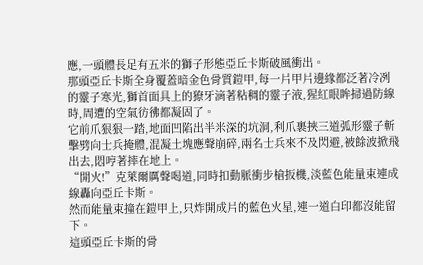應,一頭體長足有五米的獅子形態亞丘卡斯破風衝出。
那頭亞丘卡斯全身覆蓋暗金色骨質鎧甲,每一片甲片邊緣都泛著冷冽的靈子寒光,獅首面具上的獠牙滴著粘稠的靈子液,猩紅眼眸掃過防線時,周遭的空氣彷彿都凝固了。
它前爪狠狠一踏,地面凹陷出半米深的坑洞,利爪裹挾三道弧形靈子斬擊劈向士兵掩體,混凝土塊應聲崩碎,兩名士兵來不及閃避,被餘波掀飛出去,悶哼著摔在地上。
“開火!”克萊爾厲聲喝道,同時扣動脈衝步槍扳機,淡藍色能量束連成線轟向亞丘卡斯。
然而能量束撞在鎧甲上,只炸開成片的藍色火星,連一道白印都沒能留下。
這頭亞丘卡斯的骨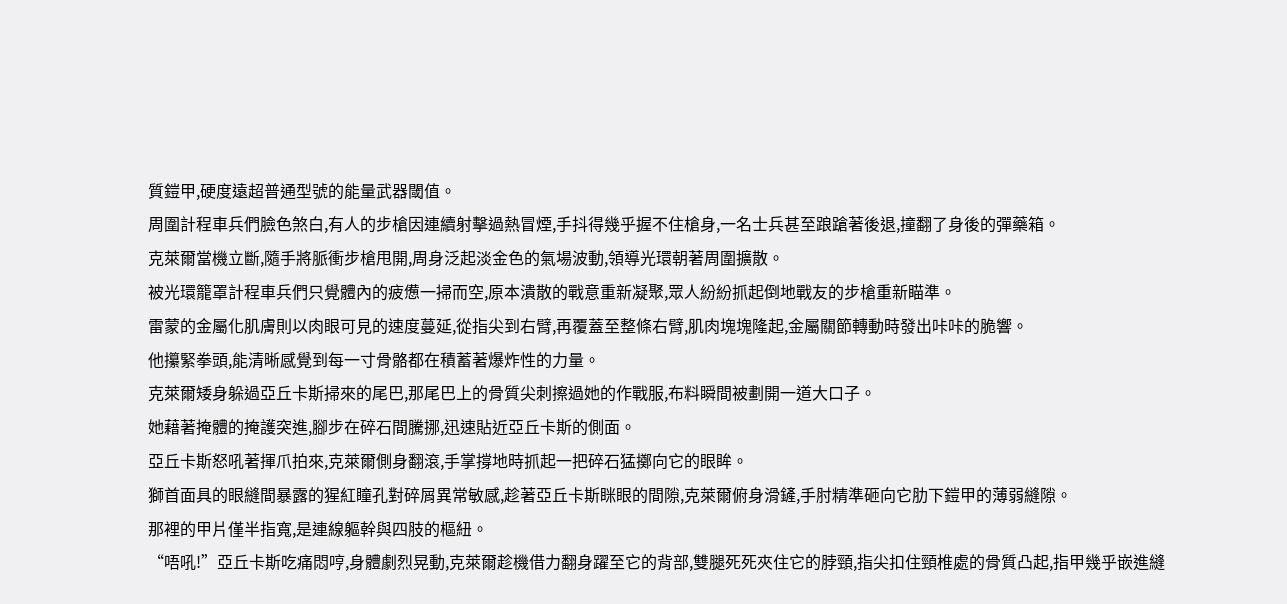質鎧甲,硬度遠超普通型號的能量武器閾值。
周圍計程車兵們臉色煞白,有人的步槍因連續射擊過熱冒煙,手抖得幾乎握不住槍身,一名士兵甚至踉蹌著後退,撞翻了身後的彈藥箱。
克萊爾當機立斷,隨手將脈衝步槍甩開,周身泛起淡金色的氣場波動,領導光環朝著周圍擴散。
被光環籠罩計程車兵們只覺體內的疲憊一掃而空,原本潰散的戰意重新凝聚,眾人紛紛抓起倒地戰友的步槍重新瞄準。
雷蒙的金屬化肌膚則以肉眼可見的速度蔓延,從指尖到右臂,再覆蓋至整條右臂,肌肉塊塊隆起,金屬關節轉動時發出咔咔的脆響。
他攥緊拳頭,能清晰感覺到每一寸骨骼都在積蓄著爆炸性的力量。
克萊爾矮身躲過亞丘卡斯掃來的尾巴,那尾巴上的骨質尖刺擦過她的作戰服,布料瞬間被劃開一道大口子。
她藉著掩體的掩護突進,腳步在碎石間騰挪,迅速貼近亞丘卡斯的側面。
亞丘卡斯怒吼著揮爪拍來,克萊爾側身翻滾,手掌撐地時抓起一把碎石猛擲向它的眼眸。
獅首面具的眼縫間暴露的猩紅瞳孔對碎屑異常敏感,趁著亞丘卡斯眯眼的間隙,克萊爾俯身滑鏟,手肘精準砸向它肋下鎧甲的薄弱縫隙。
那裡的甲片僅半指寬,是連線軀幹與四肢的樞紐。
“唔吼!”亞丘卡斯吃痛悶哼,身體劇烈晃動,克萊爾趁機借力翻身躍至它的背部,雙腿死死夾住它的脖頸,指尖扣住頸椎處的骨質凸起,指甲幾乎嵌進縫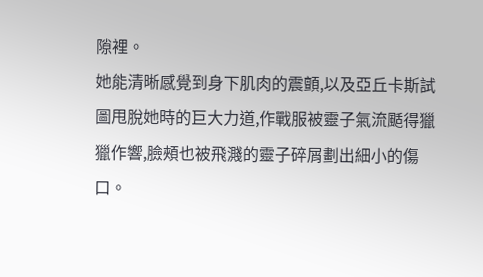隙裡。
她能清晰感覺到身下肌肉的震顫,以及亞丘卡斯試圖甩脫她時的巨大力道,作戰服被靈子氣流颳得獵獵作響,臉頰也被飛濺的靈子碎屑劃出細小的傷口。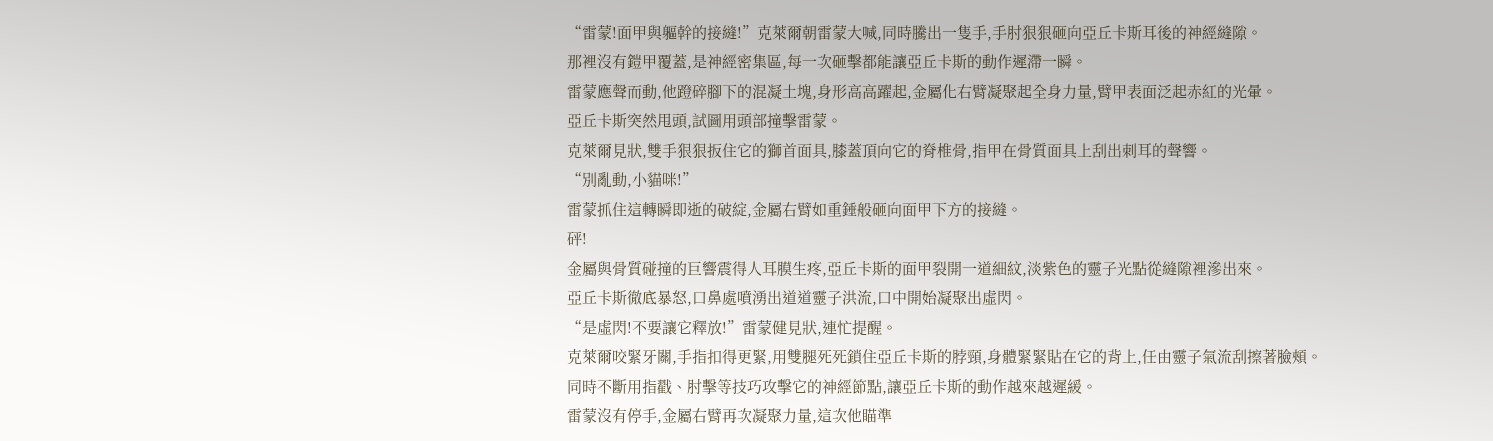“雷蒙!面甲與軀幹的接縫!”克萊爾朝雷蒙大喊,同時騰出一隻手,手肘狠狠砸向亞丘卡斯耳後的神經縫隙。
那裡沒有鎧甲覆蓋,是神經密集區,每一次砸擊都能讓亞丘卡斯的動作遲滯一瞬。
雷蒙應聲而動,他蹬碎腳下的混凝土塊,身形高高躍起,金屬化右臂凝聚起全身力量,臂甲表面泛起赤紅的光暈。
亞丘卡斯突然甩頭,試圖用頭部撞擊雷蒙。
克萊爾見狀,雙手狠狠扳住它的獅首面具,膝蓋頂向它的脊椎骨,指甲在骨質面具上刮出刺耳的聲響。
“別亂動,小貓咪!”
雷蒙抓住這轉瞬即逝的破綻,金屬右臂如重錘般砸向面甲下方的接縫。
砰!
金屬與骨質碰撞的巨響震得人耳膜生疼,亞丘卡斯的面甲裂開一道細紋,淡紫色的靈子光點從縫隙裡滲出來。
亞丘卡斯徹底暴怒,口鼻處噴湧出道道靈子洪流,口中開始凝聚出虛閃。
“是虛閃!不要讓它釋放!”雷蒙健見狀,連忙提醒。
克萊爾咬緊牙關,手指扣得更緊,用雙腿死死鎖住亞丘卡斯的脖頸,身體緊緊貼在它的背上,任由靈子氣流刮擦著臉頰。
同時不斷用指戳、肘擊等技巧攻擊它的神經節點,讓亞丘卡斯的動作越來越遲緩。
雷蒙沒有停手,金屬右臂再次凝聚力量,這次他瞄準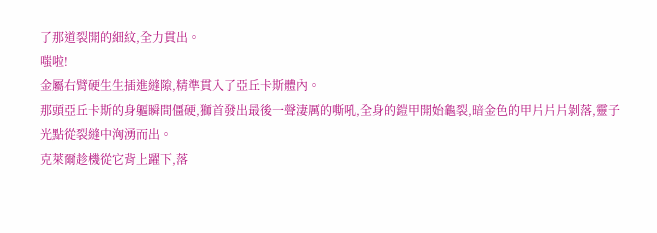了那道裂開的細紋,全力貫出。
嗤啦!
金屬右臂硬生生插進縫隙,精準貫入了亞丘卡斯體內。
那頭亞丘卡斯的身軀瞬間僵硬,獅首發出最後一聲淒厲的嘶吼,全身的鎧甲開始龜裂,暗金色的甲片片片剝落,靈子光點從裂縫中洶湧而出。
克萊爾趁機從它背上躍下,落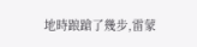地時踉蹌了幾步,雷蒙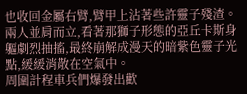也收回金屬右臂,臂甲上沾著些許靈子殘渣。
兩人並肩而立,看著那獅子形態的亞丘卡斯身軀劇烈抽搐,最終崩解成漫天的暗紫色靈子光點,緩緩消散在空氣中。
周圍計程車兵們爆發出歡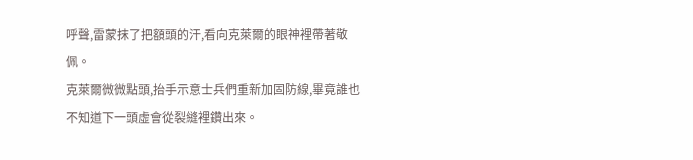呼聲,雷蒙抹了把額頭的汗,看向克萊爾的眼神裡帶著敬佩。
克萊爾微微點頭,抬手示意士兵們重新加固防線,畢竟誰也不知道下一頭虛會從裂縫裡鑽出來。